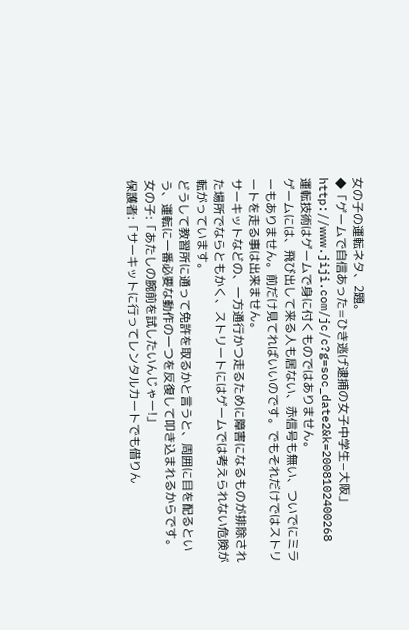女の子の運転ネタ、2題。
◆「ゲームで自信あった=ひき逃げ逮捕の女子中学生−大阪」
http://www.jiji.com/jc/c?g=soc_date2&k=2008102400268
運転技術はゲームで身に付くものではありません。
ゲームには、飛び出して来る人も居ない、赤信号も無い、ついでにミラーもありません。前だけ見てればいいのです。でもそれだけではストリートを走る事は出来ません。
サーキットなどの、一方通行かつ走るために障害になるものが排除された場所でならともかく、ストリートにはゲームでは考えられない危険が転がっています。
どうして教習所に通って免許を取るかと言うと、周囲に目を配るという、運転に一番必要な動作の一つを反復して叩き込まれるからです。
女の子:「あたしの腕前を試したいんじゃー!」
保護者:「サーキットに行ってレンタルカートでも借りん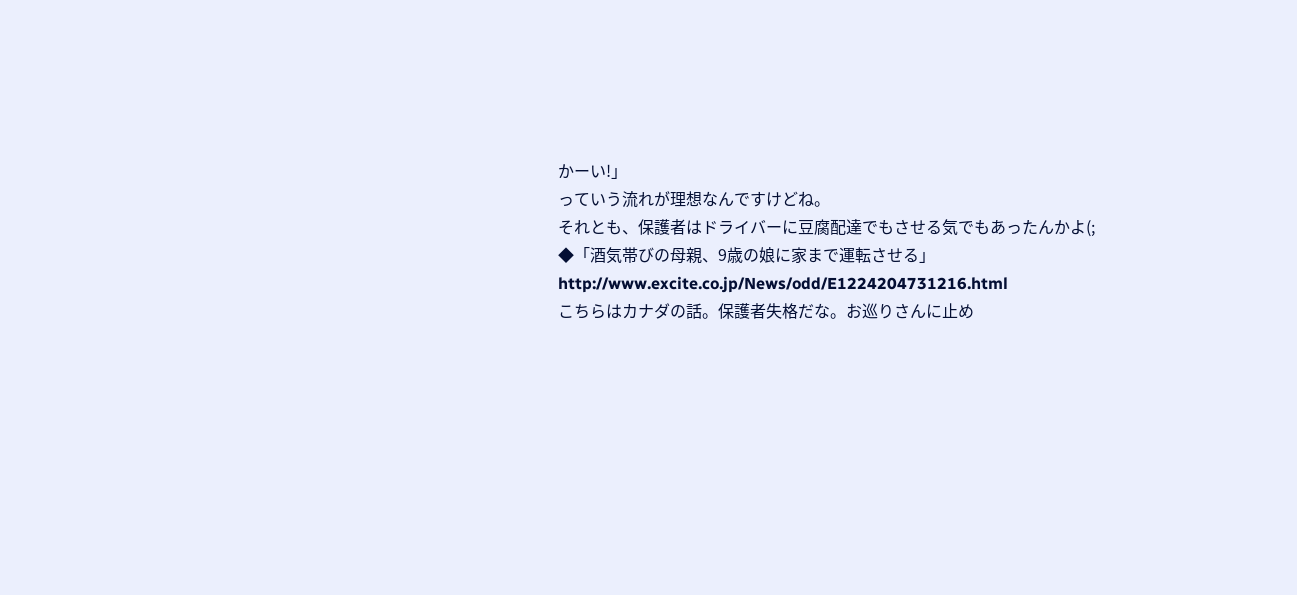かーい!」
っていう流れが理想なんですけどね。
それとも、保護者はドライバーに豆腐配達でもさせる気でもあったんかよ(;
◆「酒気帯びの母親、9歳の娘に家まで運転させる」
http://www.excite.co.jp/News/odd/E1224204731216.html
こちらはカナダの話。保護者失格だな。お巡りさんに止め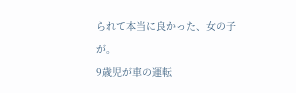られて本当に良かった、女の子が。
9歳児が車の運転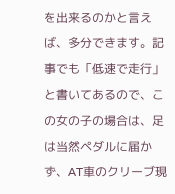を出来るのかと言えば、多分できます。記事でも「低速で走行」と書いてあるので、この女の子の場合は、足は当然ペダルに届かず、AT車のクリーブ現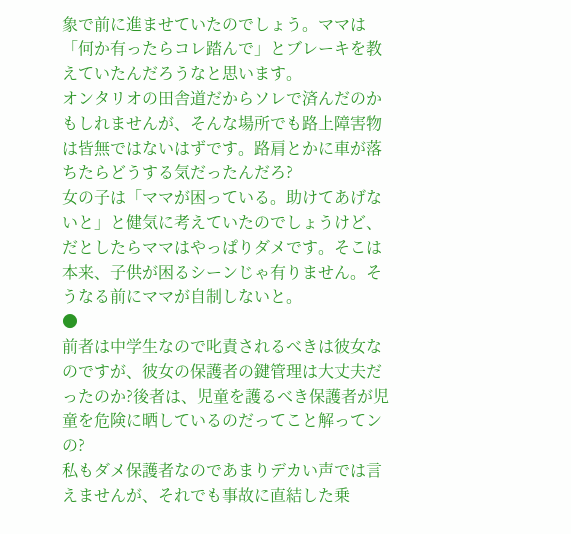象で前に進ませていたのでしょう。ママは「何か有ったらコレ踏んで」とブレーキを教えていたんだろうなと思います。
オンタリオの田舎道だからソレで済んだのかもしれませんが、そんな場所でも路上障害物は皆無ではないはずです。路肩とかに車が落ちたらどうする気だったんだろ?
女の子は「ママが困っている。助けてあげないと」と健気に考えていたのでしょうけど、だとしたらママはやっぱりダメです。そこは本来、子供が困るシーンじゃ有りません。そうなる前にママが自制しないと。
●
前者は中学生なので叱責されるべきは彼女なのですが、彼女の保護者の鍵管理は大丈夫だったのか?後者は、児童を護るべき保護者が児童を危険に晒しているのだってこと解ってンの?
私もダメ保護者なのであまりデカい声では言えませんが、それでも事故に直結した乗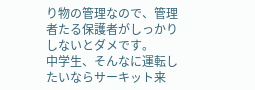り物の管理なので、管理者たる保護者がしっかりしないとダメです。
中学生、そんなに運転したいならサーキット来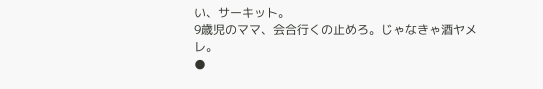い、サーキット。
9歳児のママ、会合行くの止めろ。じゃなきゃ酒ヤメレ。
●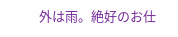外は雨。絶好のお仕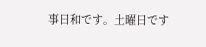事日和です。土曜日です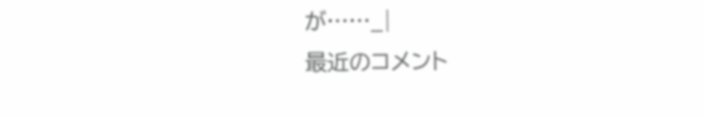が……_|
最近のコメント